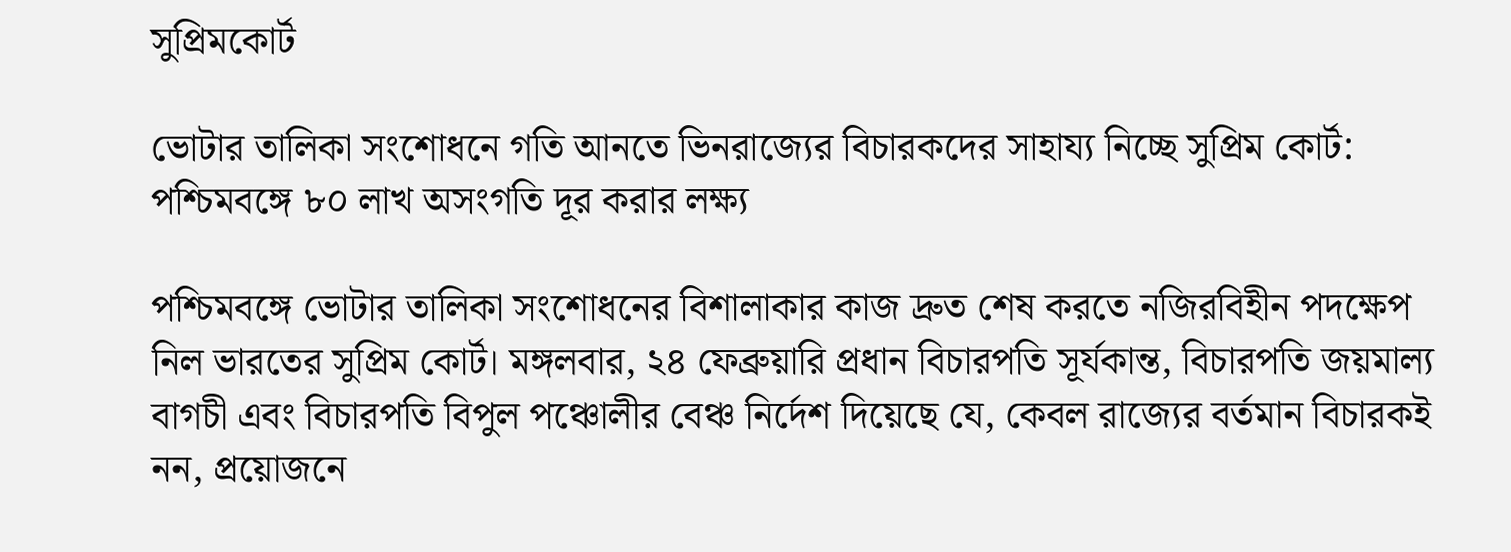সুপ্রিমকোর্ট

ভোটার তালিকা সংশোধনে গতি আনতে ভিনরাজ্যের বিচারকদের সাহায্য নিচ্ছে সুপ্রিম কোর্ট: পশ্চিমবঙ্গে ৮০ লাখ অসংগতি দূর করার লক্ষ্য

পশ্চিমবঙ্গে ভোটার তালিকা সংশোধনের বিশালাকার কাজ দ্রুত শেষ করতে নজিরবিহীন পদক্ষেপ নিল ভারতের সুপ্রিম কোর্ট। মঙ্গলবার, ২৪ ফেব্রুয়ারি প্রধান বিচারপতি সূর্যকান্ত, বিচারপতি জয়মাল্য বাগচী এবং বিচারপতি বিপুল পঞ্চোলীর বেঞ্চ নির্দেশ দিয়েছে যে, কেবল রাজ্যের বর্তমান বিচারকই নন, প্রয়োজনে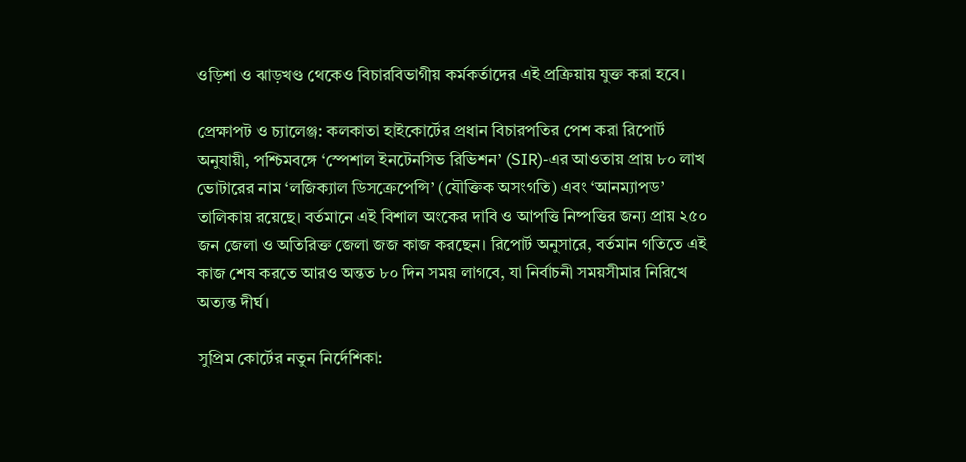ওড়িশা ও ঝাড়খণ্ড থেকেও বিচারবিভাগীয় কর্মকর্তাদের এই প্রক্রিয়ায় যুক্ত করা হবে।

প্রেক্ষাপট ও চ্যালেঞ্জ: কলকাতা হাইকোর্টের প্রধান বিচারপতির পেশ করা রিপোর্ট অনুযায়ী, পশ্চিমবঙ্গে ‘স্পেশাল ইনটেনসিভ রিভিশন’ (SIR)-এর আওতায় প্রায় ৮০ লাখ ভোটারের নাম ‘লজিক্যাল ডিসক্রেপেন্সি’ (যৌক্তিক অসংগতি) এবং ‘আনম্যাপড’ তালিকায় রয়েছে। বর্তমানে এই বিশাল অংকের দাবি ও আপত্তি নিষ্পত্তির জন্য প্রায় ২৫০ জন জেলা ও অতিরিক্ত জেলা জজ কাজ করছেন। রিপোর্ট অনুসারে, বর্তমান গতিতে এই কাজ শেষ করতে আরও অন্তত ৮০ দিন সময় লাগবে, যা নির্বাচনী সময়সীমার নিরিখে অত্যন্ত দীর্ঘ।

সুপ্রিম কোর্টের নতুন নির্দেশিকা: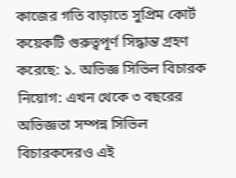কাজের গতি বাড়াতে সুপ্রিম কোর্ট কয়েকটি গুরুত্বপূর্ণ সিদ্ধান্ত গ্রহণ করেছে: ১. অভিজ্ঞ সিভিল বিচারক নিয়োগ: এখন থেকে ৩ বছরের অভিজ্ঞতা সম্পন্ন সিভিল বিচারকদেরও এই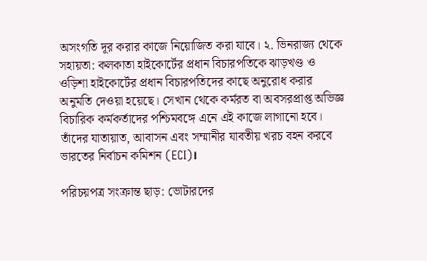অসংগতি দূর করার কাজে নিয়োজিত করা যাবে। ২. ভিনরাজ্য থেকে সহায়তা: কলকাতা হাইকোর্টের প্রধান বিচারপতিকে ঝাড়খণ্ড ও ওড়িশা হাইকোর্টের প্রধান বিচারপতিদের কাছে অনুরোধ করার অনুমতি দেওয়া হয়েছে। সেখান থেকে কর্মরত বা অবসরপ্রাপ্ত অভিজ্ঞ বিচারিক কর্মকর্তাদের পশ্চিমবঙ্গে এনে এই কাজে লাগানো হবে। তাঁদের যাতায়াত, আবাসন এবং সম্মানীর যাবতীয় খরচ বহন করবে ভারতের নির্বাচন কমিশন (ECI)।

পরিচয়পত্র সংক্রান্ত ছাড়: ভোটারদের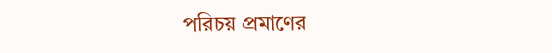পরিচয় প্রমাণের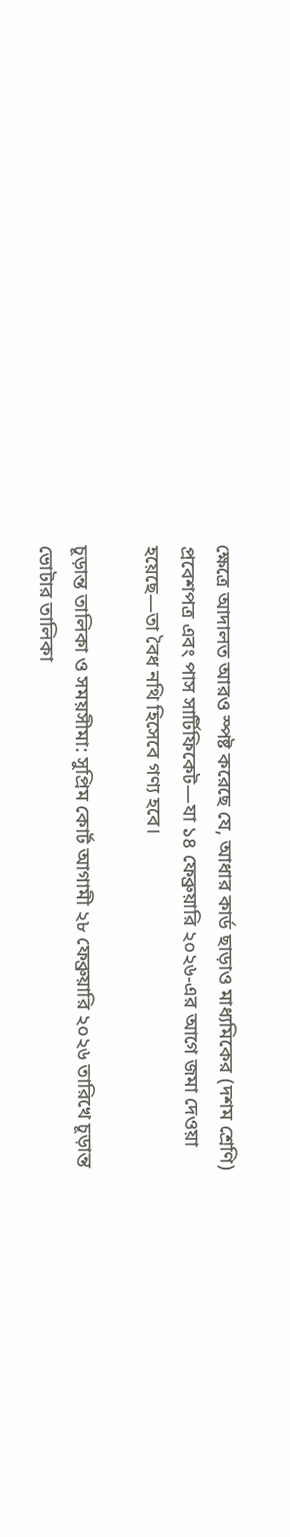ক্ষেত্রে আদালত আরও স্পষ্ট করেছে যে, আধার কার্ড ছাড়াও মাধ্যমিকের (দশম শ্রেণি) প্রবেশপত্র এবং পাস সার্টিফিকেট—যা ১৪ ফেব্রুয়ারি ২০২৬-এর আগে জমা দেওয়া হয়েছে—তা বৈধ নথি হিসেবে গণ্য হবে।

চূড়ান্ত তালিকা ও সময়সীমা: সুপ্রিম কোর্ট আগামী ২৮ ফেব্রুয়ারি ২০২৬ তারিখে চূড়ান্ত ভোটার তালিকা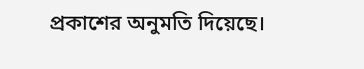প্রকাশের অনুমতি দিয়েছে।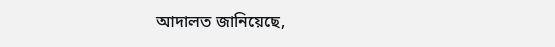আদালত জানিয়েছে,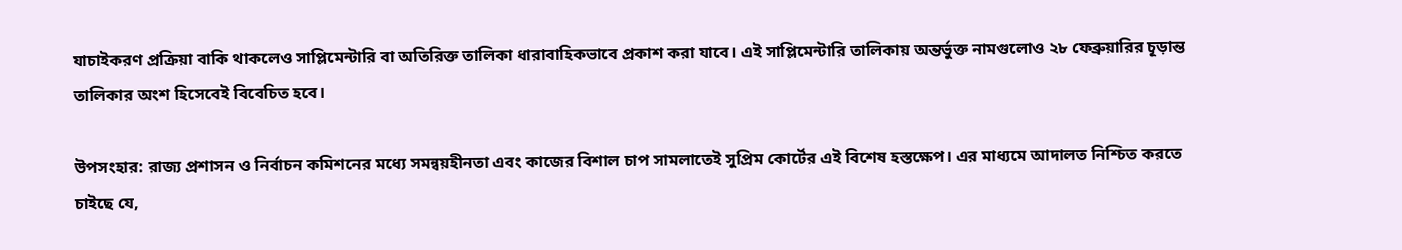যাচাইকরণ প্রক্রিয়া বাকি থাকলেও সাপ্লিমেন্টারি বা অতিরিক্ত তালিকা ধারাবাহিকভাবে প্রকাশ করা যাবে। এই সাপ্লিমেন্টারি তালিকায় অন্তর্ভুক্ত নামগুলোও ২৮ ফেব্রুয়ারির চূড়ান্ত তালিকার অংশ হিসেবেই বিবেচিত হবে।

উপসংহার: রাজ্য প্রশাসন ও নির্বাচন কমিশনের মধ্যে সমন্বয়হীনতা এবং কাজের বিশাল চাপ সামলাতেই সুপ্রিম কোর্টের এই বিশেষ হস্তক্ষেপ। এর মাধ্যমে আদালত নিশ্চিত করতে চাইছে যে,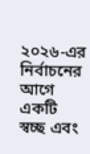২০২৬-এর নির্বাচনের আগে একটি স্বচ্ছ এবং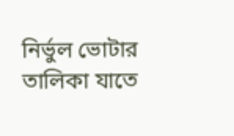নির্ভুল ভোটার তালিকা যাতে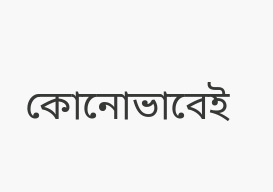কোনোভাবেই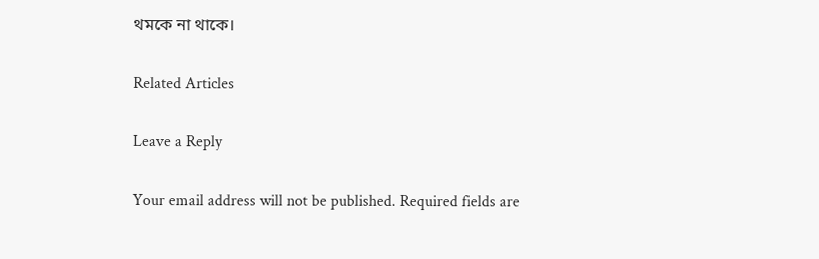থমকে না থাকে।

Related Articles

Leave a Reply

Your email address will not be published. Required fields are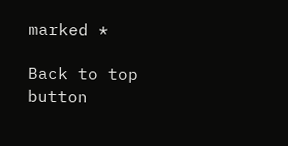marked *

Back to top button